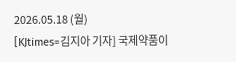2026.05.18 (월)
[KJtimes=김지아 기자] 국제약품이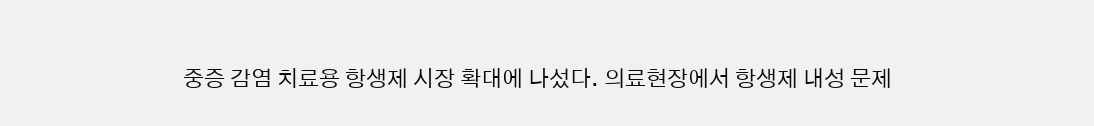중증 감염 치료용 항생제 시장 확대에 나섰다. 의료현장에서 항생제 내성 문제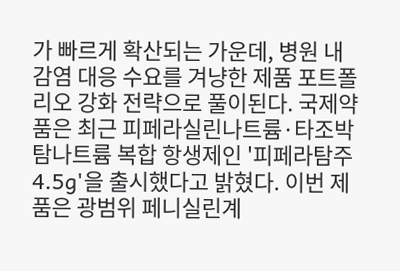가 빠르게 확산되는 가운데, 병원 내 감염 대응 수요를 겨냥한 제품 포트폴리오 강화 전략으로 풀이된다. 국제약품은 최근 피페라실린나트륨·타조박탐나트륨 복합 항생제인 '피페라탐주4.5g'을 출시했다고 밝혔다. 이번 제품은 광범위 페니실린계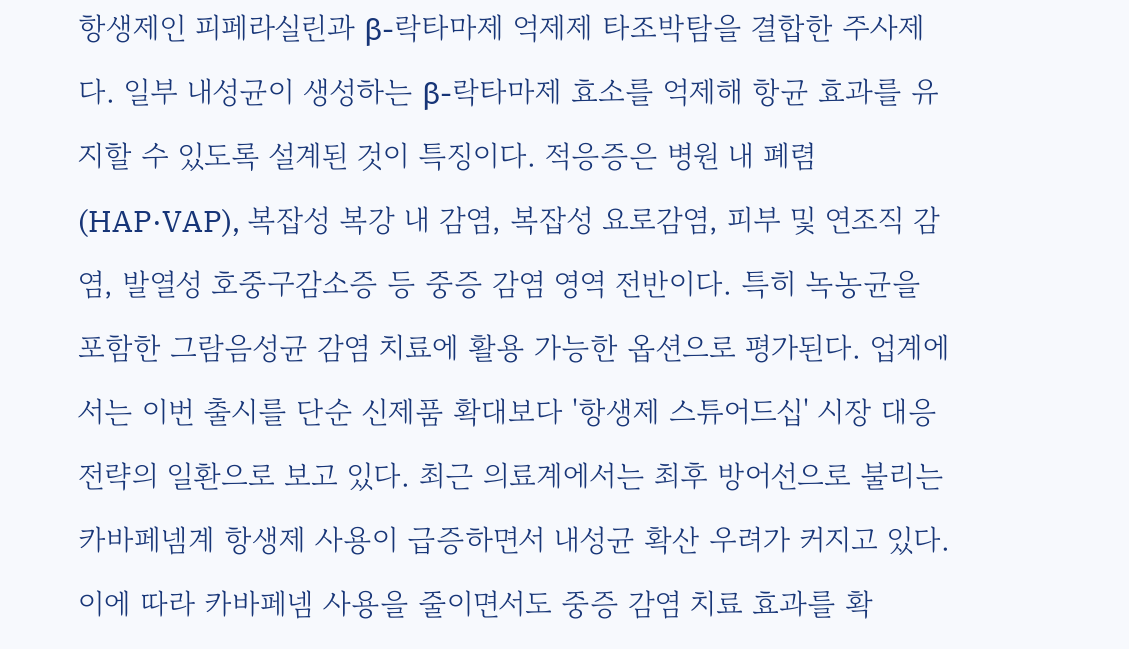항생제인 피페라실린과 β-락타마제 억제제 타조박탐을 결합한 주사제다. 일부 내성균이 생성하는 β-락타마제 효소를 억제해 항균 효과를 유지할 수 있도록 설계된 것이 특징이다. 적응증은 병원 내 폐렴(HAP·VAP), 복잡성 복강 내 감염, 복잡성 요로감염, 피부 및 연조직 감염, 발열성 호중구감소증 등 중증 감염 영역 전반이다. 특히 녹농균을 포함한 그람음성균 감염 치료에 활용 가능한 옵션으로 평가된다. 업계에서는 이번 출시를 단순 신제품 확대보다 '항생제 스튜어드십' 시장 대응 전략의 일환으로 보고 있다. 최근 의료계에서는 최후 방어선으로 불리는 카바페넴계 항생제 사용이 급증하면서 내성균 확산 우려가 커지고 있다. 이에 따라 카바페넴 사용을 줄이면서도 중증 감염 치료 효과를 확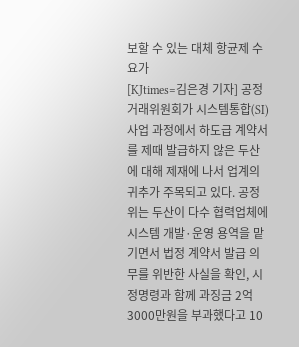보할 수 있는 대체 항균제 수요가
[KJtimes=김은경 기자] 공정거래위원회가 시스템통합(SI) 사업 과정에서 하도급 계약서를 제때 발급하지 않은 두산 에 대해 제재에 나서 업계의 귀추가 주목되고 있다. 공정위는 두산이 다수 협력업체에 시스템 개발·운영 용역을 맡기면서 법정 계약서 발급 의무를 위반한 사실을 확인, 시정명령과 함께 과징금 2억3000만원을 부과했다고 10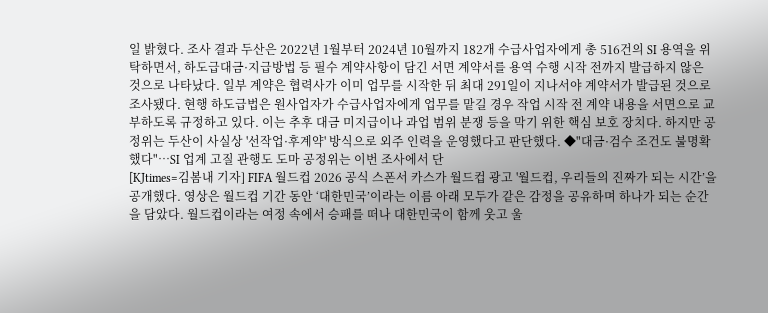일 밝혔다. 조사 결과 두산은 2022년 1월부터 2024년 10월까지 182개 수급사업자에게 총 516건의 SI 용역을 위탁하면서, 하도급대금·지급방법 등 필수 계약사항이 담긴 서면 계약서를 용역 수행 시작 전까지 발급하지 않은 것으로 나타났다. 일부 계약은 협력사가 이미 업무를 시작한 뒤 최대 291일이 지나서야 계약서가 발급된 것으로 조사됐다. 현행 하도급법은 원사업자가 수급사업자에게 업무를 맡길 경우 작업 시작 전 계약 내용을 서면으로 교부하도록 규정하고 있다. 이는 추후 대금 미지급이나 과업 범위 분쟁 등을 막기 위한 핵심 보호 장치다. 하지만 공정위는 두산이 사실상 '선작업·후계약' 방식으로 외주 인력을 운영했다고 판단했다. ◆"대금·검수 조건도 불명확 했다"…SI 업계 고질 관행도 도마 공정위는 이번 조사에서 단
[KJtimes=김봄내 기자] FIFA 월드컵 2026 공식 스폰서 카스가 월드컵 광고 '월드컵, 우리들의 진짜가 되는 시간’을 공개했다. 영상은 월드컵 기간 동안 ‘대한민국’이라는 이름 아래 모두가 같은 감정을 공유하며 하나가 되는 순간을 담았다. 월드컵이라는 여정 속에서 승패를 떠나 대한민국이 함께 웃고 울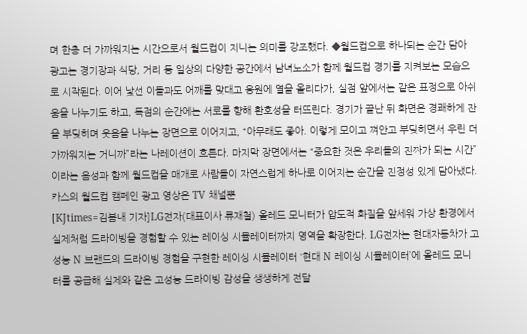며 한층 더 가까워지는 시간으로서 월드컵이 지니는 의미를 강조했다. ◆월드컵으로 하나되는 순간 담아 광고는 경기장과 식당, 거리 등 일상의 다양한 공간에서 남녀노소가 함께 월드컵 경기를 지켜보는 모습으로 시작된다. 이어 낯선 이들과도 어깨를 맞대고 응원에 열을 올리다가, 실점 앞에서는 같은 표정으로 아쉬움을 나누기도 하고, 득점의 순간에는 서로를 향해 환호성을 터뜨린다. 경기가 끝난 뒤 화면은 경쾌하게 잔을 부딪히며 웃음을 나누는 장면으로 이어지고, “아무래도 좋아. 이렇게 모이고 껴안고 부딪히면서 우린 더 가까워지는 거니까”라는 나레이션이 흐른다. 마지막 장면에서는 “중요한 것은 우리들의 진짜가 되는 시간”이라는 음성과 함께 월드컵을 매개로 사람들이 자연스럽게 하나로 이어지는 순간을 진정성 있게 담아냈다. 카스의 월드컵 캠페인 광고 영상은 TV 채널뿐
[KJtimes=김봄내 기자]LG전자(대표이사 류재철) 올레드 모니터가 압도적 화질을 앞세워 가상 환경에서 실제처럼 드라이빙을 경험할 수 있는 레이싱 시뮬레이터까지 영역을 확장한다. LG전자는 현대자동차가 고성능 N 브랜드의 드라이빙 경험을 구현한 레이싱 시뮬레이터 ‘현대 N 레이싱 시뮬레이터’에 올레드 모니터를 공급해 실제와 같은 고성능 드라이빙 감성을 생생하게 전달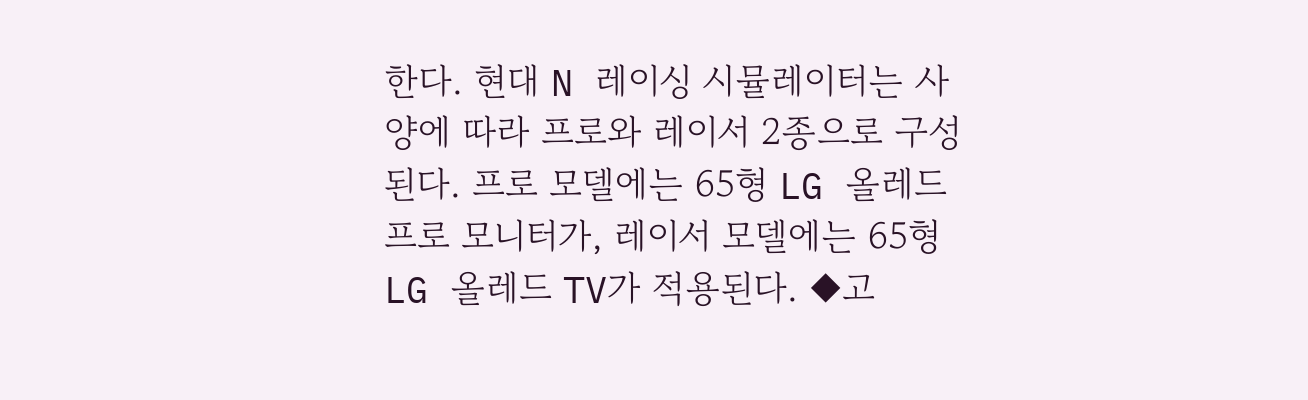한다. 현대 N 레이싱 시뮬레이터는 사양에 따라 프로와 레이서 2종으로 구성된다. 프로 모델에는 65형 LG 올레드 프로 모니터가, 레이서 모델에는 65형 LG 올레드 TV가 적용된다. ◆고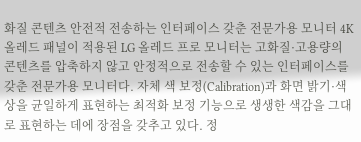화질 콘텐츠 안전적 전송하는 인터페이스 갖춘 전문가용 모니터 4K 올레드 패널이 적용된 LG 올레드 프로 모니터는 고화질·고용량의 콘텐츠를 압축하지 않고 안정적으로 전송할 수 있는 인터페이스를 갖춘 전문가용 모니터다. 자체 색 보정(Calibration)과 화면 밝기·색상을 균일하게 표현하는 최적화 보정 기능으로 생생한 색감을 그대로 표현하는 데에 장점을 갖추고 있다. 정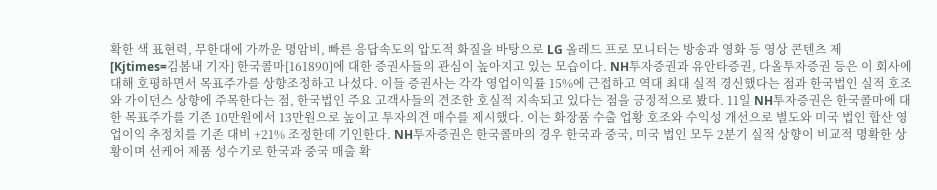확한 색 표현력, 무한대에 가까운 명암비, 빠른 응답속도의 압도적 화질을 바탕으로 LG 올레드 프로 모니터는 방송과 영화 등 영상 콘텐츠 제
[Kjtimes=김봄내 기자] 한국콜마[161890]에 대한 증권사들의 관심이 높아지고 있는 모습이다. NH투자증권과 유안타증권, 다올투자증권 등은 이 회사에 대해 호평하면서 목표주가를 상향조정하고 나섰다. 이들 증권사는 각각 영업이익률 15%에 근접하고 역대 최대 실적 경신했다는 점과 한국법인 실적 호조와 가이던스 상향에 주목한다는 점, 한국법인 주요 고객사들의 견조한 호실적 지속되고 있다는 점을 긍정적으로 봤다. 11일 NH투자증권은 한국콜마에 대한 목표주가를 기존 10만원에서 13만원으로 높이고 투자의견 매수를 제시했다. 이는 화장품 수출 업황 호조와 수익성 개선으로 별도와 미국 법인 합산 영업이익 추정치를 기존 대비 +21% 조정한데 기인한다. NH투자증권은 한국콜마의 경우 한국과 중국, 미국 법인 모두 2분기 실적 상향이 비교적 명확한 상황이며 선케어 제품 성수기로 한국과 중국 매출 확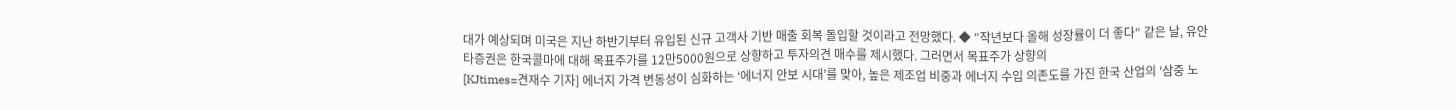대가 예상되며 미국은 지난 하반기부터 유입된 신규 고객사 기반 매출 회복 돌입할 것이라고 전망했다. ◆ ″작년보다 올해 성장률이 더 좋다″ 같은 날, 유안타증권은 한국콜마에 대해 목표주가를 12만5000원으로 상향하고 투자의견 매수를 제시했다. 그러면서 목표주가 상향의
[KJtimes=견재수 기자] 에너지 가격 변동성이 심화하는 ‘에너지 안보 시대’를 맞아, 높은 제조업 비중과 에너지 수입 의존도를 가진 한국 산업의 ‘삼중 노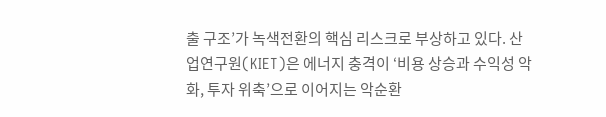출 구조’가 녹색전환의 핵심 리스크로 부상하고 있다. 산업연구원(KIET)은 에너지 충격이 ‘비용 상승과 수익성 악화, 투자 위축’으로 이어지는 악순환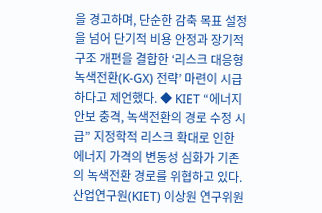을 경고하며, 단순한 감축 목표 설정을 넘어 단기적 비용 안정과 장기적 구조 개편을 결합한 ‘리스크 대응형 녹색전환(K-GX) 전략’ 마련이 시급하다고 제언했다. ◆ KIET “에너지 안보 충격, 녹색전환의 경로 수정 시급” 지정학적 리스크 확대로 인한 에너지 가격의 변동성 심화가 기존의 녹색전환 경로를 위협하고 있다. 산업연구원(KIET) 이상원 연구위원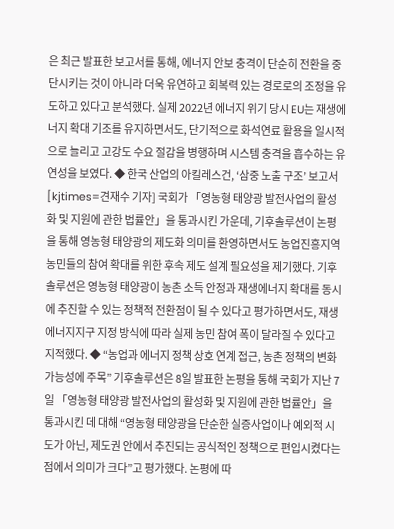은 최근 발표한 보고서를 통해, 에너지 안보 충격이 단순히 전환을 중단시키는 것이 아니라 더욱 유연하고 회복력 있는 경로로의 조정을 유도하고 있다고 분석했다. 실제 2022년 에너지 위기 당시 EU는 재생에너지 확대 기조를 유지하면서도, 단기적으로 화석연료 활용을 일시적으로 늘리고 고강도 수요 절감을 병행하며 시스템 충격을 흡수하는 유연성을 보였다. ◆ 한국 산업의 아킬레스건, ‘삼중 노출 구조’ 보고서
[kjtimes=견재수 기자] 국회가 「영농형 태양광 발전사업의 활성화 및 지원에 관한 법률안」을 통과시킨 가운데, 기후솔루션이 논평을 통해 영농형 태양광의 제도화 의미를 환영하면서도 농업진흥지역 농민들의 참여 확대를 위한 후속 제도 설계 필요성을 제기했다. 기후솔루션은 영농형 태양광이 농촌 소득 안정과 재생에너지 확대를 동시에 추진할 수 있는 정책적 전환점이 될 수 있다고 평가하면서도, 재생에너지지구 지정 방식에 따라 실제 농민 참여 폭이 달라질 수 있다고 지적했다. ◆ “농업과 에너지 정책 상호 연계 접근, 농촌 정책의 변화 가능성에 주목” 기후솔루션은 8일 발표한 논평을 통해 국회가 지난 7일 「영농형 태양광 발전사업의 활성화 및 지원에 관한 법률안」을 통과시킨 데 대해 “영농형 태양광을 단순한 실증사업이나 예외적 시도가 아닌, 제도권 안에서 추진되는 공식적인 정책으로 편입시켰다는 점에서 의미가 크다”고 평가했다. 논평에 따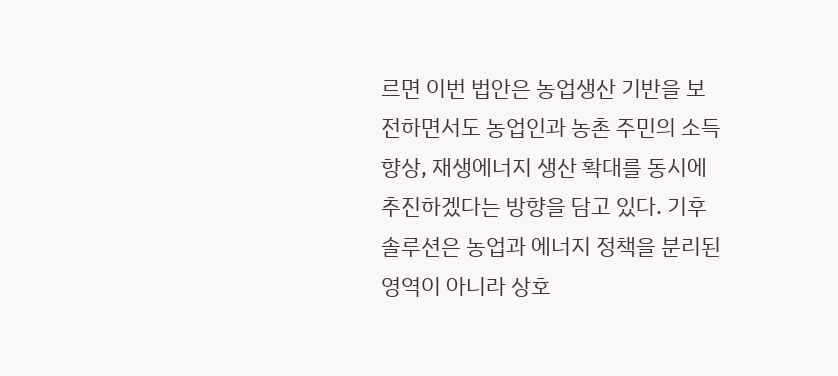르면 이번 법안은 농업생산 기반을 보전하면서도 농업인과 농촌 주민의 소득 향상, 재생에너지 생산 확대를 동시에 추진하겠다는 방향을 담고 있다. 기후솔루션은 농업과 에너지 정책을 분리된 영역이 아니라 상호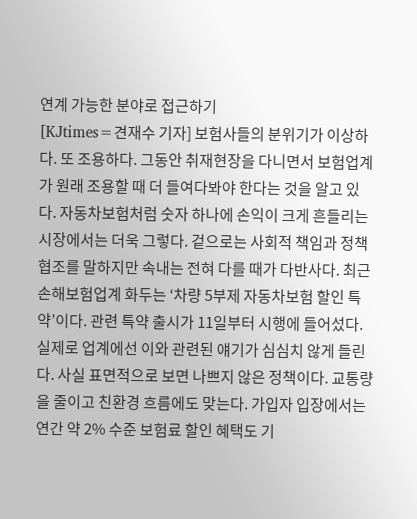연계 가능한 분야로 접근하기
[KJtimes=견재수 기자] 보험사들의 분위기가 이상하다. 또 조용하다. 그동안 취재현장을 다니면서 보험업계가 원래 조용할 때 더 들여다봐야 한다는 것을 알고 있다. 자동차보험처럼 숫자 하나에 손익이 크게 흔들리는 시장에서는 더욱 그렇다. 겉으로는 사회적 책임과 정책 협조를 말하지만 속내는 전혀 다를 때가 다반사다. 최근 손해보험업계 화두는 ‘차량 5부제 자동차보험 할인 특약’이다. 관련 특약 출시가 11일부터 시행에 들어섰다. 실제로 업계에선 이와 관련된 얘기가 심심치 않게 들린다. 사실 표면적으로 보면 나쁘지 않은 정책이다. 교통량을 줄이고 친환경 흐름에도 맞는다. 가입자 입장에서는 연간 약 2% 수준 보험료 할인 혜택도 기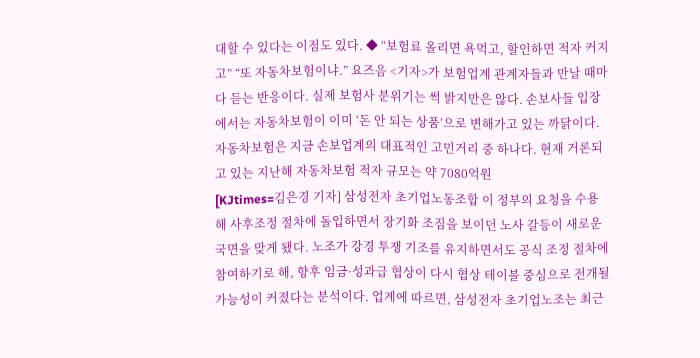대할 수 있다는 이점도 있다. ◆ “보험료 올리면 욕먹고, 할인하면 적자 커지고” “또 자동차보험이냐.” 요즈음 <기자>가 보험업계 관계자들과 만날 때마다 듣는 반응이다. 실제 보험사 분위기는 썩 밝지만은 않다. 손보사들 입장에서는 자동차보험이 이미 ‘돈 안 되는 상품’으로 변해가고 있는 까닭이다. 자동차보험은 지금 손보업계의 대표적인 고민거리 중 하나다. 현재 거론되고 있는 지난해 자동차보험 적자 규모는 약 7080억원
[KJtimes=김은경 기자] 삼성전자 초기업노동조합 이 정부의 요청을 수용해 사후조정 절차에 돌입하면서 장기화 조짐을 보이던 노사 갈등이 새로운 국면을 맞게 됐다. 노조가 강경 투쟁 기조를 유지하면서도 공식 조정 절차에 참여하기로 해, 향후 임금·성과급 협상이 다시 협상 테이블 중심으로 전개될 가능성이 커졌다는 분석이다. 업계에 따르면, 삼성전자 초기업노조는 최근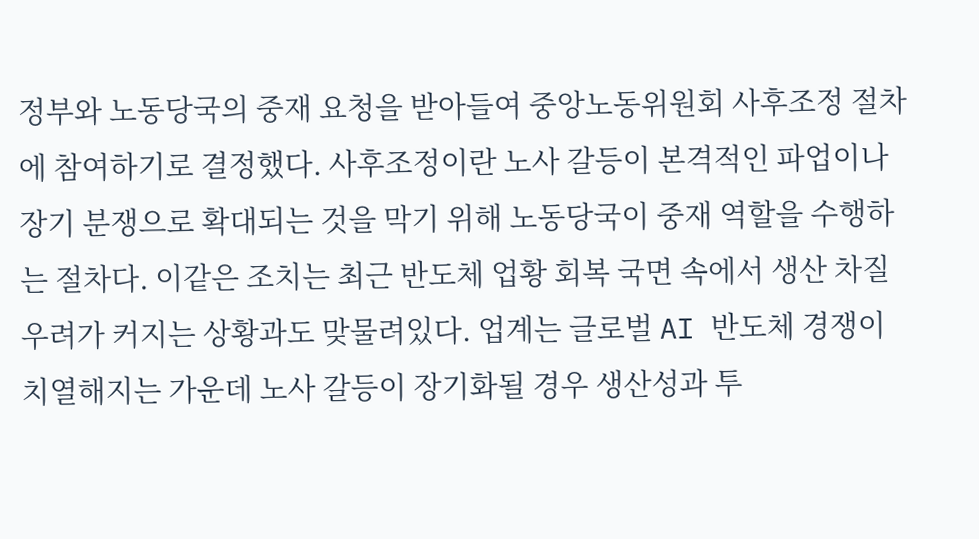정부와 노동당국의 중재 요청을 받아들여 중앙노동위원회 사후조정 절차에 참여하기로 결정했다. 사후조정이란 노사 갈등이 본격적인 파업이나 장기 분쟁으로 확대되는 것을 막기 위해 노동당국이 중재 역할을 수행하는 절차다. 이같은 조치는 최근 반도체 업황 회복 국면 속에서 생산 차질 우려가 커지는 상황과도 맞물려있다. 업계는 글로벌 AI 반도체 경쟁이 치열해지는 가운데 노사 갈등이 장기화될 경우 생산성과 투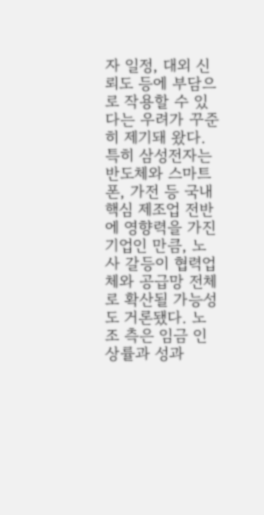자 일정, 대외 신뢰도 등에 부담으로 작용할 수 있다는 우려가 꾸준히 제기돼 왔다. 특히 삼성전자는 반도체와 스마트폰, 가전 등 국내 핵심 제조업 전반에 영향력을 가진 기업인 만큼, 노사 갈등이 협력업체와 공급망 전체로 확산될 가능성도 거론됐다. 노조 측은 임금 인상률과 성과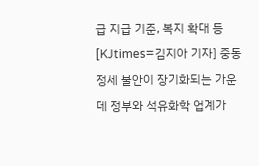급 지급 기준, 복지 확대 등
[KJtimes=김지아 기자] 중동 정세 불안이 장기화되는 가운데 정부와 석유화학 업계가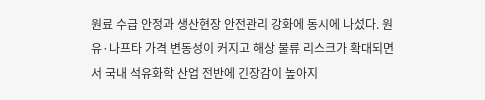원료 수급 안정과 생산현장 안전관리 강화에 동시에 나섰다. 원유·나프타 가격 변동성이 커지고 해상 물류 리스크가 확대되면서 국내 석유화학 산업 전반에 긴장감이 높아지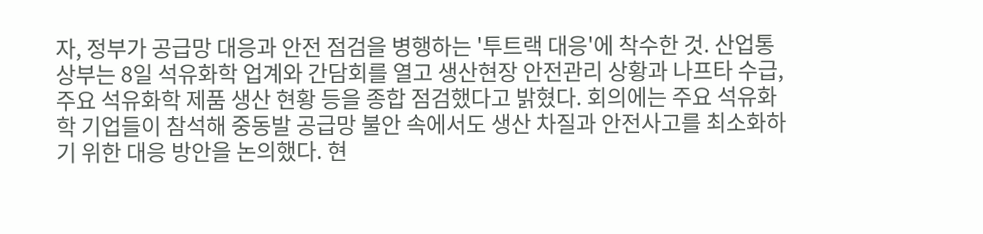자, 정부가 공급망 대응과 안전 점검을 병행하는 '투트랙 대응'에 착수한 것. 산업통상부는 8일 석유화학 업계와 간담회를 열고 생산현장 안전관리 상황과 나프타 수급, 주요 석유화학 제품 생산 현황 등을 종합 점검했다고 밝혔다. 회의에는 주요 석유화학 기업들이 참석해 중동발 공급망 불안 속에서도 생산 차질과 안전사고를 최소화하기 위한 대응 방안을 논의했다. 현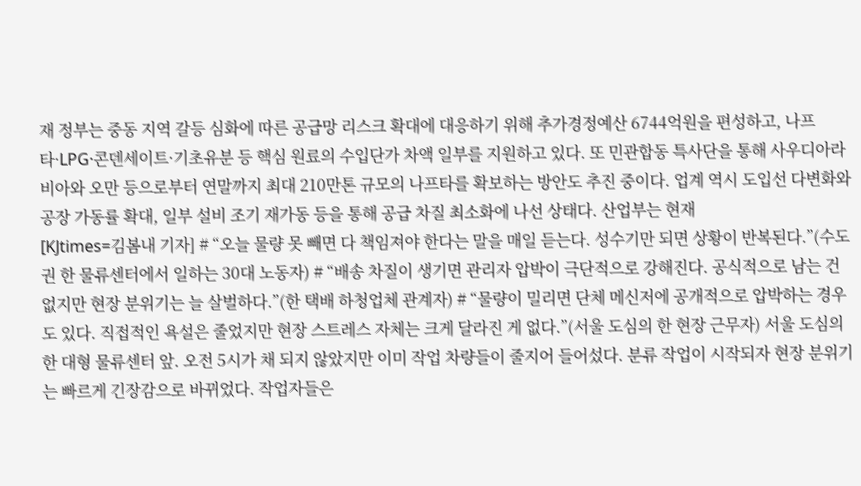재 정부는 중동 지역 갈등 심화에 따른 공급망 리스크 확대에 대응하기 위해 추가경정예산 6744억원을 편성하고, 나프타·LPG·콘덴세이트·기초유분 등 핵심 원료의 수입단가 차액 일부를 지원하고 있다. 또 민관합동 특사단을 통해 사우디아라비아와 오만 등으로부터 연말까지 최대 210만톤 규모의 나프타를 확보하는 방안도 추진 중이다. 업계 역시 도입선 다변화와 공장 가동률 확대, 일부 설비 조기 재가동 등을 통해 공급 차질 최소화에 나선 상태다. 산업부는 현재
[KJtimes=김봄내 기자] # “오늘 물량 못 빼면 다 책임져야 한다는 말을 매일 듣는다. 성수기만 되면 상황이 반복된다.”(수도권 한 물류센터에서 일하는 30대 노동자) # “배송 차질이 생기면 관리자 압박이 극단적으로 강해진다. 공식적으로 남는 건 없지만 현장 분위기는 늘 살벌하다.”(한 택배 하청업체 관계자) # “물량이 밀리면 단체 메신저에 공개적으로 압박하는 경우도 있다. 직접적인 욕설은 줄었지만 현장 스트레스 자체는 크게 달라진 게 없다.”(서울 도심의 한 현장 근무자) 서울 도심의 한 대형 물류센터 앞. 오전 5시가 채 되지 않았지만 이미 작업 차량들이 줄지어 들어섰다. 분류 작업이 시작되자 현장 분위기는 빠르게 긴장감으로 바뀌었다. 작업자들은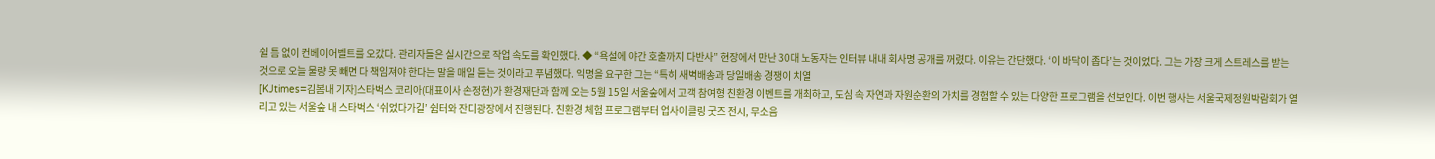쉴 틈 없이 컨베이어벨트를 오갔다. 관리자들은 실시간으로 작업 속도를 확인했다. ◆ “욕설에 야간 호출까지 다반사” 현장에서 만난 30대 노동자는 인터뷰 내내 회사명 공개를 꺼렸다. 이유는 간단했다. ‘이 바닥이 좁다’는 것이었다. 그는 가장 크게 스트레스를 받는 것으로 오늘 물량 못 빼면 다 책임져야 한다는 말을 매일 듣는 것이라고 푸념했다. 익명을 요구한 그는 “특히 새벽배송과 당일배송 경쟁이 치열
[KJtimes=김봄내 기자]스타벅스 코리아(대표이사 손정현)가 환경재단과 함께 오는 5월 15일 서울숲에서 고객 참여형 친환경 이벤트를 개최하고, 도심 속 자연과 자원순환의 가치를 경험할 수 있는 다양한 프로그램을 선보인다. 이번 행사는 서울국제정원박람회가 열리고 있는 서울숲 내 스타벅스 ‘쉬었다가길’ 쉼터와 잔디광장에서 진행된다. 친환경 체험 프로그램부터 업사이클링 굿즈 전시, 무소음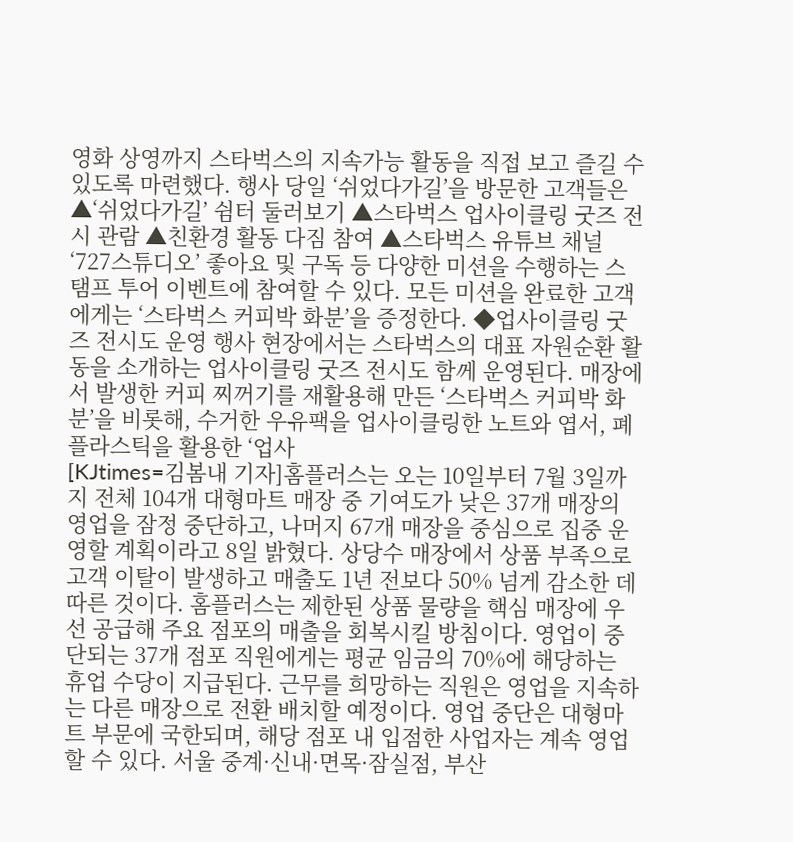영화 상영까지 스타벅스의 지속가능 활동을 직접 보고 즐길 수 있도록 마련했다. 행사 당일 ‘쉬었다가길’을 방문한 고객들은 ▲‘쉬었다가길’ 쉼터 둘러보기 ▲스타벅스 업사이클링 굿즈 전시 관람 ▲친환경 활동 다짐 참여 ▲스타벅스 유튜브 채널 ‘727스튜디오’ 좋아요 및 구독 등 다양한 미션을 수행하는 스탬프 투어 이벤트에 참여할 수 있다. 모든 미션을 완료한 고객에게는 ‘스타벅스 커피박 화분’을 증정한다. ◆업사이클링 굿즈 전시도 운영 행사 현장에서는 스타벅스의 대표 자원순환 활동을 소개하는 업사이클링 굿즈 전시도 함께 운영된다. 매장에서 발생한 커피 찌꺼기를 재활용해 만든 ‘스타벅스 커피박 화분’을 비롯해, 수거한 우유팩을 업사이클링한 노트와 엽서, 폐플라스틱을 활용한 ‘업사
[KJtimes=김봄내 기자]홈플러스는 오는 10일부터 7월 3일까지 전체 104개 대형마트 매장 중 기여도가 낮은 37개 매장의 영업을 잠정 중단하고, 나머지 67개 매장을 중심으로 집중 운영할 계획이라고 8일 밝혔다. 상당수 매장에서 상품 부족으로 고객 이탈이 발생하고 매출도 1년 전보다 50% 넘게 감소한 데 따른 것이다. 홈플러스는 제한된 상품 물량을 핵심 매장에 우선 공급해 주요 점포의 매출을 회복시킬 방침이다. 영업이 중단되는 37개 점포 직원에게는 평균 임금의 70%에 해당하는 휴업 수당이 지급된다. 근무를 희망하는 직원은 영업을 지속하는 다른 매장으로 전환 배치할 예정이다. 영업 중단은 대형마트 부문에 국한되며, 해당 점포 내 입점한 사업자는 계속 영업할 수 있다. 서울 중계·신내·면목·잠실점, 부산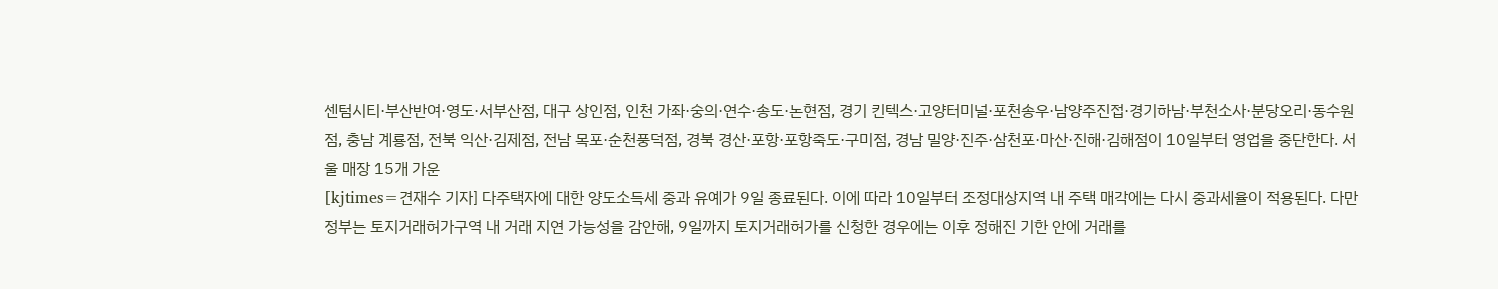센텀시티·부산반여·영도·서부산점, 대구 상인점, 인천 가좌·숭의·연수·송도·논현점, 경기 킨텍스·고양터미널·포천송우·남양주진접·경기하남·부천소사·분당오리·동수원점, 충남 계룡점, 전북 익산·김제점, 전남 목포·순천풍덕점, 경북 경산·포항·포항죽도·구미점, 경남 밀양·진주·삼천포·마산·진해·김해점이 10일부터 영업을 중단한다. 서울 매장 15개 가운
[kjtimes=견재수 기자] 다주택자에 대한 양도소득세 중과 유예가 9일 종료된다. 이에 따라 10일부터 조정대상지역 내 주택 매각에는 다시 중과세율이 적용된다. 다만 정부는 토지거래허가구역 내 거래 지연 가능성을 감안해, 9일까지 토지거래허가를 신청한 경우에는 이후 정해진 기한 안에 거래를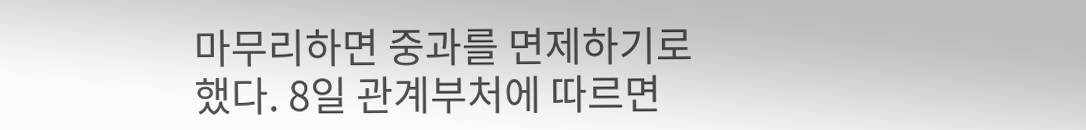마무리하면 중과를 면제하기로 했다. 8일 관계부처에 따르면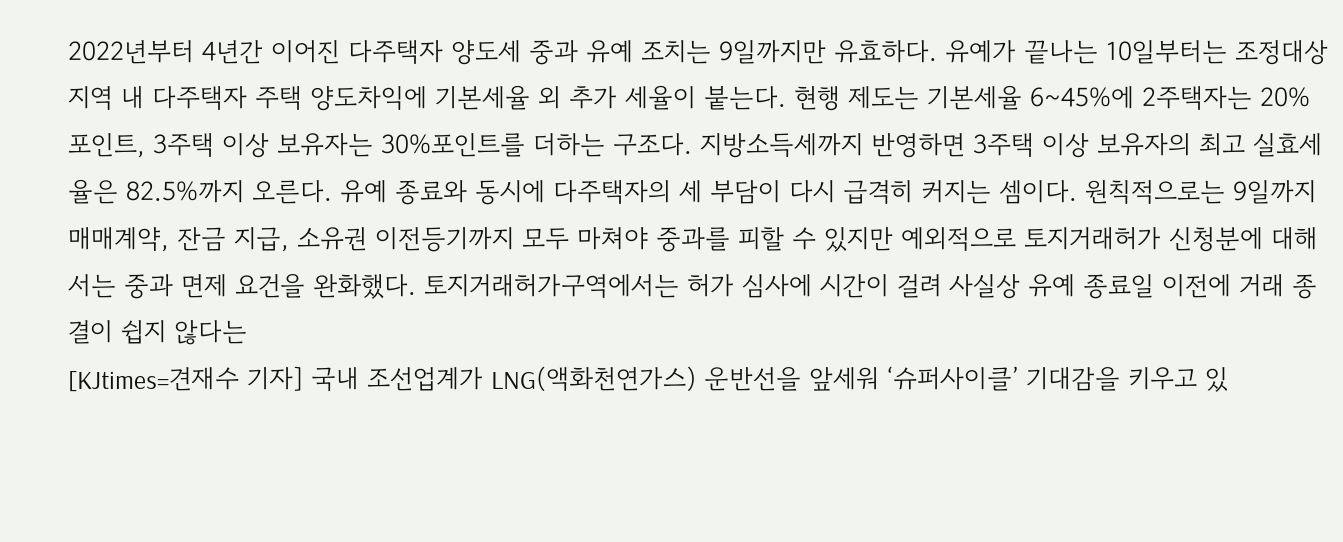2022년부터 4년간 이어진 다주택자 양도세 중과 유예 조치는 9일까지만 유효하다. 유예가 끝나는 10일부터는 조정대상지역 내 다주택자 주택 양도차익에 기본세율 외 추가 세율이 붙는다. 현행 제도는 기본세율 6~45%에 2주택자는 20%포인트, 3주택 이상 보유자는 30%포인트를 더하는 구조다. 지방소득세까지 반영하면 3주택 이상 보유자의 최고 실효세율은 82.5%까지 오른다. 유예 종료와 동시에 다주택자의 세 부담이 다시 급격히 커지는 셈이다. 원칙적으로는 9일까지 매매계약, 잔금 지급, 소유권 이전등기까지 모두 마쳐야 중과를 피할 수 있지만 예외적으로 토지거래허가 신청분에 대해서는 중과 면제 요건을 완화했다. 토지거래허가구역에서는 허가 심사에 시간이 걸려 사실상 유예 종료일 이전에 거래 종결이 쉽지 않다는
[KJtimes=견재수 기자] 국내 조선업계가 LNG(액화천연가스) 운반선을 앞세워 ‘슈퍼사이클’ 기대감을 키우고 있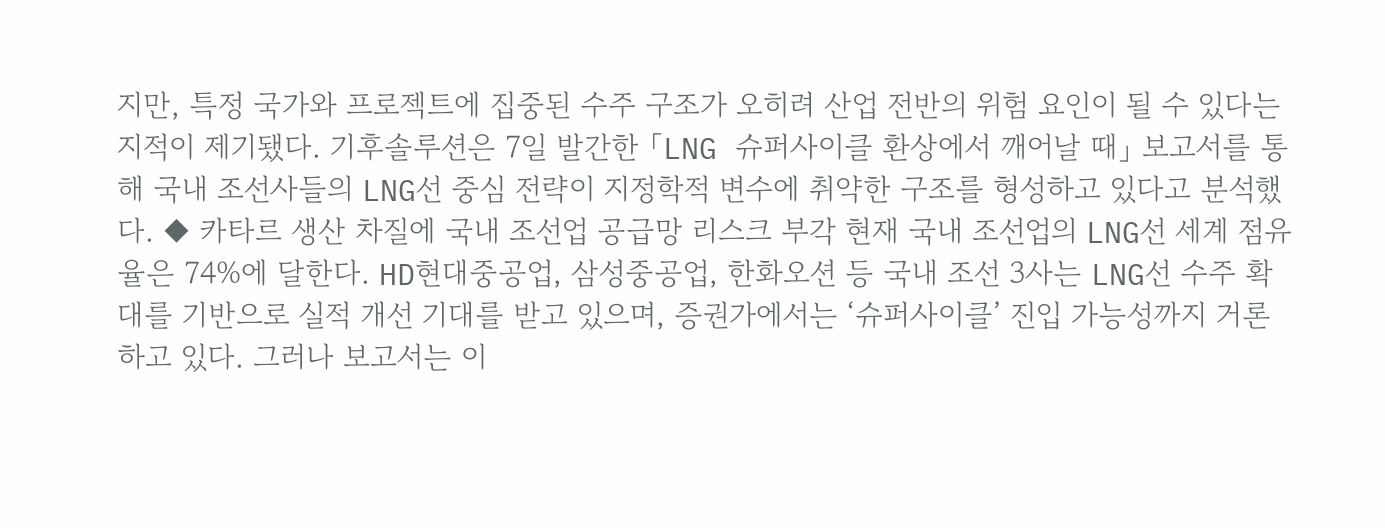지만, 특정 국가와 프로젝트에 집중된 수주 구조가 오히려 산업 전반의 위험 요인이 될 수 있다는 지적이 제기됐다. 기후솔루션은 7일 발간한 「LNG 슈퍼사이클 환상에서 깨어날 때」 보고서를 통해 국내 조선사들의 LNG선 중심 전략이 지정학적 변수에 취약한 구조를 형성하고 있다고 분석했다. ◆ 카타르 생산 차질에 국내 조선업 공급망 리스크 부각 현재 국내 조선업의 LNG선 세계 점유율은 74%에 달한다. HD현대중공업, 삼성중공업, 한화오션 등 국내 조선 3사는 LNG선 수주 확대를 기반으로 실적 개선 기대를 받고 있으며, 증권가에서는 ‘슈퍼사이클’ 진입 가능성까지 거론하고 있다. 그러나 보고서는 이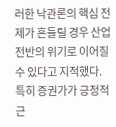러한 낙관론의 핵심 전제가 흔들릴 경우 산업 전반의 위기로 이어질 수 있다고 지적했다. 특히 증권가가 긍정적 근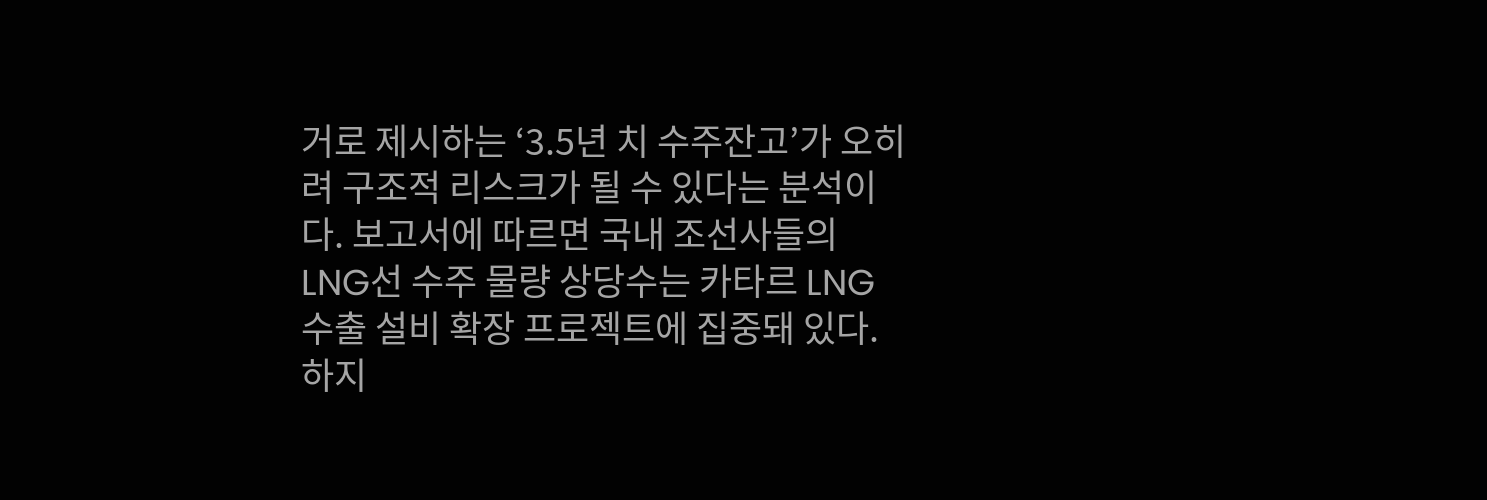거로 제시하는 ‘3.5년 치 수주잔고’가 오히려 구조적 리스크가 될 수 있다는 분석이다. 보고서에 따르면 국내 조선사들의 LNG선 수주 물량 상당수는 카타르 LNG 수출 설비 확장 프로젝트에 집중돼 있다. 하지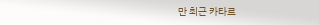만 최근 카타르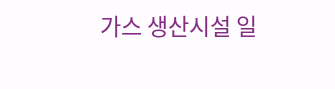가스 생산시설 일